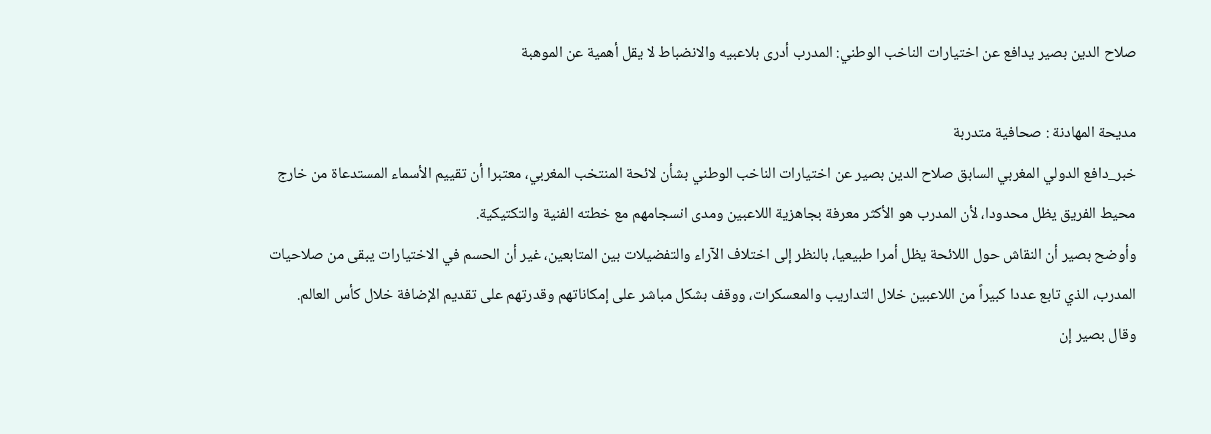صلاح الدين بصير يدافع عن اختيارات الناخب الوطني: المدرب أدرى بلاعبيه والانضباط لا يقل أهمية عن الموهبة

مديحة المهادنة : صحافية متدربة
خبر_دافع الدولي المغربي السابق صلاح الدين بصير عن اختيارات الناخب الوطني بشأن لائحة المنتخب المغربي، معتبرا أن تقييم الأسماء المستدعاة من خارج محيط الفريق يظل محدودا، لأن المدرب هو الأكثر معرفة بجاهزية اللاعبين ومدى انسجامهم مع خطته الفنية والتكتيكية.
وأوضح بصير أن النقاش حول اللائحة يظل أمرا طبيعيا، بالنظر إلى اختلاف الآراء والتفضيلات بين المتابعين، غير أن الحسم في الاختيارات يبقى من صلاحيات المدرب، الذي تابع عددا كبيراً من اللاعبين خلال التداريب والمعسكرات، ووقف بشكل مباشر على إمكاناتهم وقدرتهم على تقديم الإضافة خلال كأس العالم.
وقال بصير إن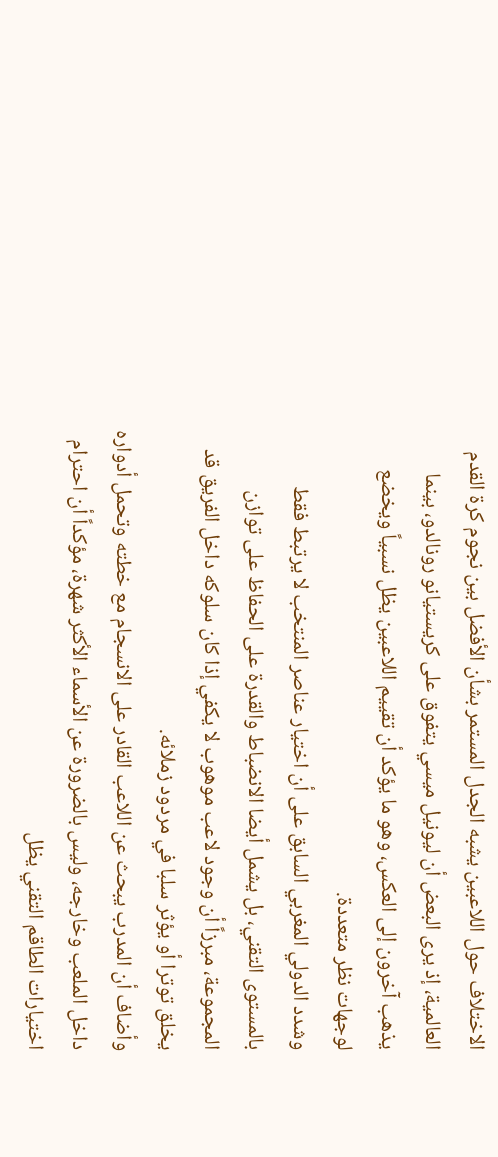الاختلاف حول اللاعبين يشبه الجدل المستمر بشأن الأفضل بين نجوم كرة القدم العالمية، إذ يرى البعض أن ليونيل ميسي يتفوق على كريستيانو رونالدو، بينما يذهب آخرون إلى العكس، وهو ما يؤكد أن تقييم اللاعبين يظل نسبياً ويخضع لوجهات نظر متعددة.
وشدد الدولي المغربي السابق على أن اختيار عناصر المنتخب لا يرتبط فقط بالمستوى التقني، بل يشمل أيضا الانضباط والقدرة على الحفاظ على توازن المجموعة، مبرزاً أن وجود لاعب موهوب لا يكفي إذا كان سلوكه داخل الفريق قد يخلق توترا أو يؤثر سلبا في مردود زملائه.
وأضاف أن المدرب يبحث عن اللاعب القادر على الانسجام مع خطته وتحمل أدواره داخل الملعب وخارجه، وليس بالضرورة عن الأسماء الأكثر شهرة، مؤكداً أن احترام اختيارات الطاقم التقني يظل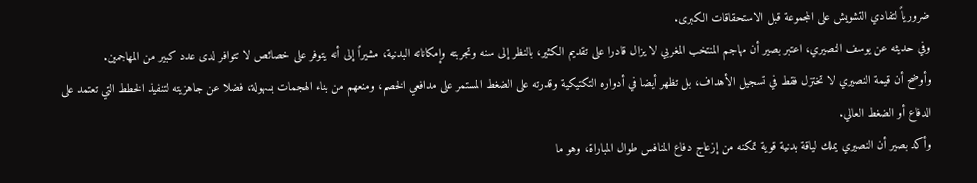ضرورياً لتفادي التشويش على المجموعة قبل الاستحقاقات الكبرى.
وفي حديثه عن يوسف النصيري، اعتبر بصير أن مهاجم المنتخب المغربي لا يزال قادرا على تقديم الكثير، بالنظر إلى سنه وتجربته وإمكاناته البدنية، مشيراً إلى أنه يتوفر على خصائص لا تتوافر لدى عدد كبير من المهاجمين.
وأوضح أن قيمة النصيري لا تختزل فقط في تسجيل الأهداف، بل تظهر أيضا في أدواره التكتيكية وقدرته على الضغط المستمر على مدافعي الخصم، ومنعهم من بناء الهجمات بسهولة، فضلا عن جاهزيته لتنفيذ الخطط التي تعتمد على الدفاع أو الضغط العالي.
وأكد بصير أن النصيري يملك لياقة بدنية قوية تمكنه من إزعاج دفاع المنافس طوال المباراة، وهو ما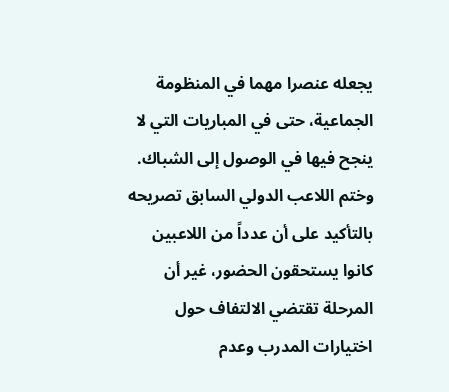يجعله عنصرا مهما في المنظومة الجماعية، حتى في المباريات التي لا ينجح فيها في الوصول إلى الشباك.
وختم اللاعب الدولي السابق تصريحه بالتأكيد على أن عدداً من اللاعبين كانوا يستحقون الحضور، غير أن المرحلة تقتضي الالتفاف حول اختيارات المدرب وعدم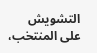التشويش على المنتخب،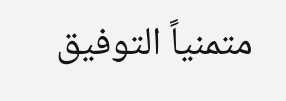متمنياً التوفيق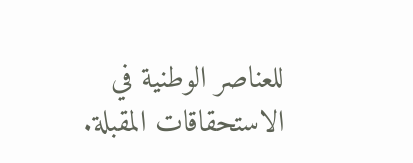للعناصر الوطنية في الاستحقاقات المقبلة.